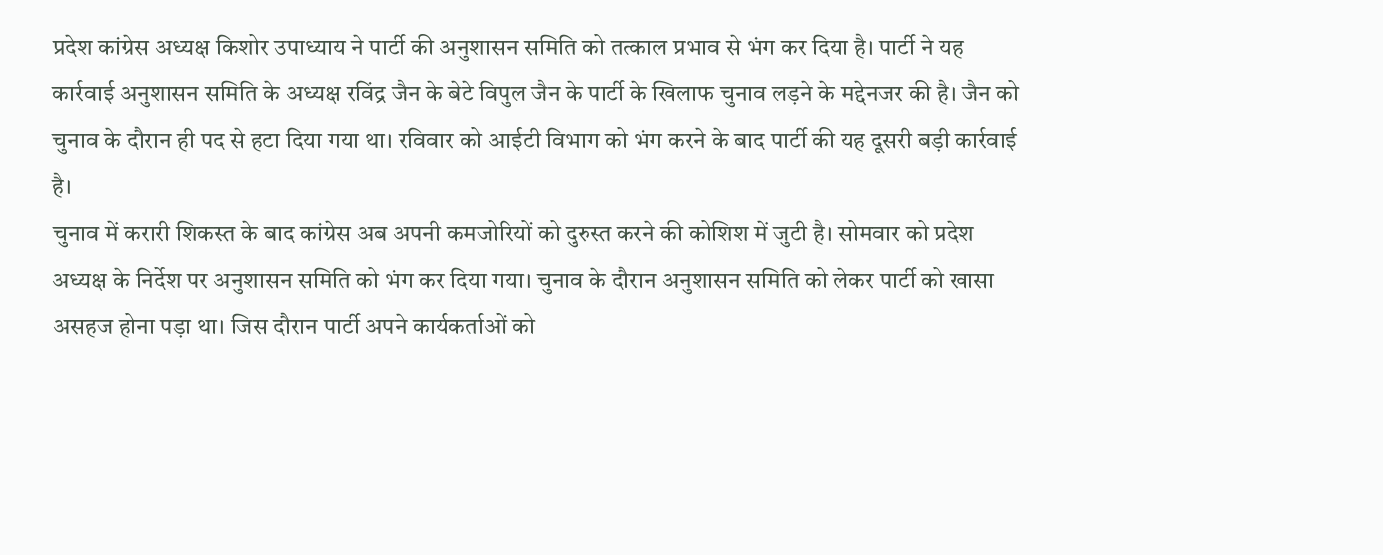प्रदेश कांग्रेस अध्यक्ष किशोर उपाध्याय ने पार्टी की अनुशासन समिति को तत्काल प्रभाव से भंग कर दिया है। पार्टी ने यह कार्रवाई अनुशासन समिति के अध्यक्ष रविंद्र जैन के बेटे विपुल जैन के पार्टी के खिलाफ चुनाव लड़ने के मद्देनजर की है। जैन को चुनाव के दौरान ही पद से हटा दिया गया था। रविवार को आईटी विभाग को भंग करने के बाद पार्टी की यह दूसरी बड़ी कार्रवाई है।
चुनाव में करारी शिकस्त के बाद कांग्रेस अब अपनी कमजोरियों को दुरुस्त करने की कोशिश में जुटी है। सोमवार को प्रदेश अध्यक्ष के निर्देश पर अनुशासन समिति को भंग कर दिया गया। चुनाव के दौरान अनुशासन समिति को लेकर पार्टी को खासा असहज होना पड़ा था। जिस दौरान पार्टी अपने कार्यकर्ताओं को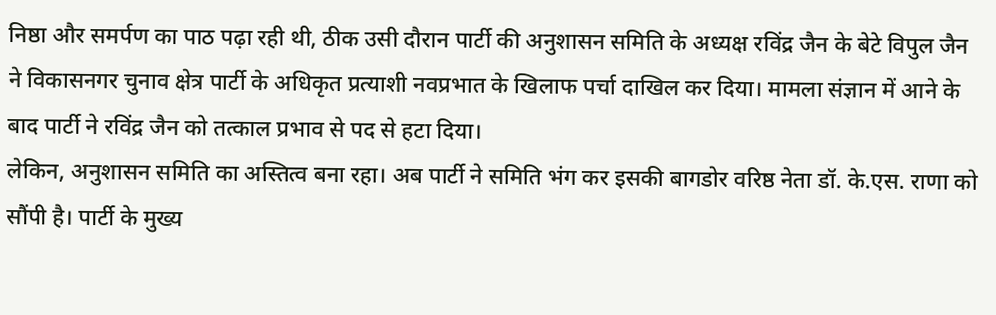निष्ठा और समर्पण का पाठ पढ़ा रही थी, ठीक उसी दौरान पार्टी की अनुशासन समिति के अध्यक्ष रविंद्र जैन के बेटे विपुल जैन ने विकासनगर चुनाव क्षेत्र पार्टी के अधिकृत प्रत्याशी नवप्रभात के खिलाफ पर्चा दाखिल कर दिया। मामला संज्ञान में आने के बाद पार्टी ने रविंद्र जैन को तत्काल प्रभाव से पद से हटा दिया।
लेकिन, अनुशासन समिति का अस्तित्व बना रहा। अब पार्टी ने समिति भंग कर इसकी बागडोर वरिष्ठ नेता डॉ. के.एस. राणा को सौंपी है। पार्टी के मुख्य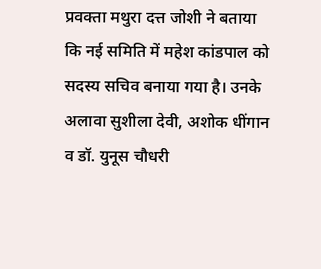प्रवक्ता मथुरा दत्त जोशी ने बताया कि नई समिति में महेश कांडपाल को सदस्य सचिव बनाया गया है। उनके अलावा सुशीला देवी, अशोक धींगान व डॉ. युनूस चौधरी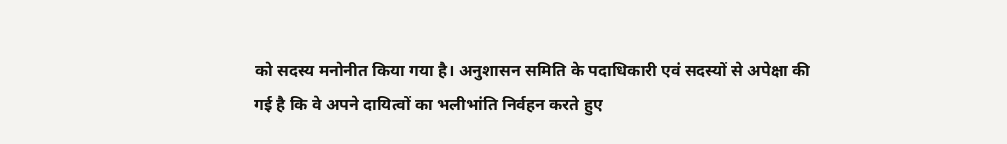को सदस्य मनोनीत किया गया है। अनुशासन समिति के पदाधिकारी एवं सदस्यों से अपेक्षा की गई है कि वे अपने दायित्वों का भलीभांति निर्वहन करते हुए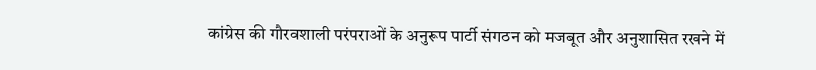कांग्रेस की गौरवशाली परंपराओं के अनुरूप पार्टी संगठन को मजबूत और अनुशासित रखने में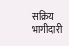सक्रिय भागीदारी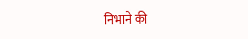निभाने की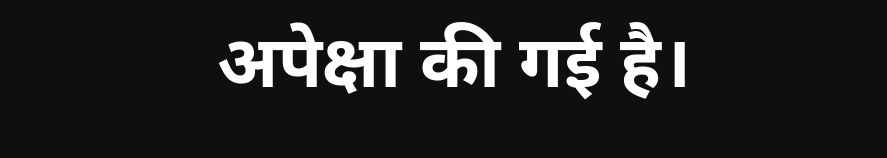अपेक्षा की गई है।